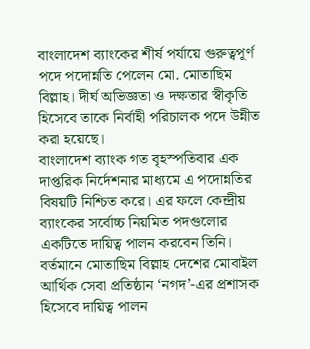বাংলাদেশ ব্যাংকের শীর্ষ পর্যায়ে গুরুত্বপূর্ণ পদে পদোন্নতি পেলেন মো. মোতাছিম বিল্লাহ। দীর্ঘ অভিজ্ঞতা ও দক্ষতার স্বীকৃতি হিসেবে তাকে নির্বাহী পরিচালক পদে উন্নীত করা হয়েছে।
বাংলাদেশ ব্যাংক গত বৃহস্পতিবার এক দাপ্তরিক নির্দেশনার মাধ্যমে এ পদোন্নতির বিষয়টি নিশ্চিত করে। এর ফলে কেন্দ্রীয় ব্যাংকের সর্বোচ্চ নিয়মিত পদগুলোর একটিতে দায়িত্ব পালন করবেন তিনি।
বর্তমানে মোতাছিম বিল্লাহ দেশের মোবাইল আর্থিক সেবা প্রতিষ্ঠান ‘নগদ’-এর প্রশাসক হিসেবে দায়িত্ব পালন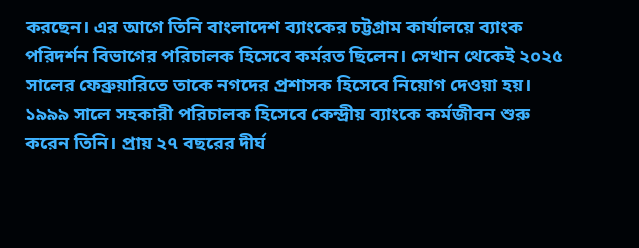করছেন। এর আগে তিনি বাংলাদেশ ব্যাংকের চট্টগ্রাম কার্যালয়ে ব্যাংক পরিদর্শন বিভাগের পরিচালক হিসেবে কর্মরত ছিলেন। সেখান থেকেই ২০২৫ সালের ফেব্রুয়ারিতে তাকে নগদের প্রশাসক হিসেবে নিয়োগ দেওয়া হয়।
১৯৯৯ সালে সহকারী পরিচালক হিসেবে কেন্দ্রীয় ব্যাংকে কর্মজীবন শুরু করেন তিনি। প্রায় ২৭ বছরের দীর্ঘ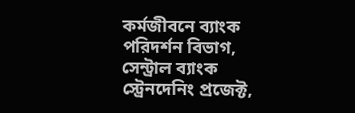কর্মজীবনে ব্যাংক পরিদর্শন বিভাগ, সেন্ট্রাল ব্যাংক স্ট্রেনদেনিং প্রজেক্ট,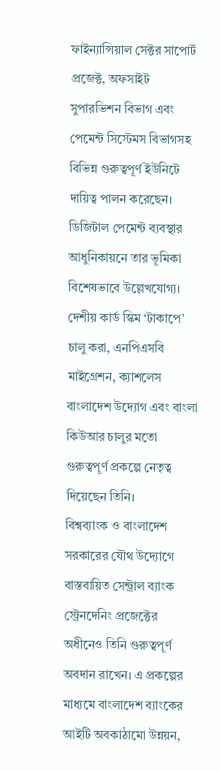ফাইন্যান্সিয়াল সেক্টর সাপোর্ট প্রজেক্ট, অফসাইট সুপারভিশন বিভাগ এবং পেমেন্ট সিস্টেমস বিভাগসহ বিভিন্ন গুরুত্বপূর্ণ ইউনিটে দায়িত্ব পালন করেছেন।
ডিজিটাল পেমেন্ট ব্যবস্থার আধুনিকায়নে তার ভূমিকা বিশেষভাবে উল্লেখযোগ্য। দেশীয় কার্ড স্কিম ‘টাকাপে’ চালু করা, এনপিএসবি মাইগ্রেশন, ক্যাশলেস বাংলাদেশ উদ্যোগ এবং বাংলা কিউআর চালুর মতো গুরুত্বপূর্ণ প্রকল্পে নেতৃত্ব দিয়েছেন তিনি।
বিশ্বব্যাংক ও বাংলাদেশ সরকারের যৌথ উদ্যোগে বাস্তবায়িত সেন্ট্রাল ব্যাংক স্ট্রেনদেনিং প্রজেক্টের অধীনেও তিনি গুরুত্বপূর্ণ অবদান রাখেন। এ প্রকল্পের মাধ্যমে বাংলাদেশ ব্যাংকের আইটি অবকাঠামো উন্নয়ন,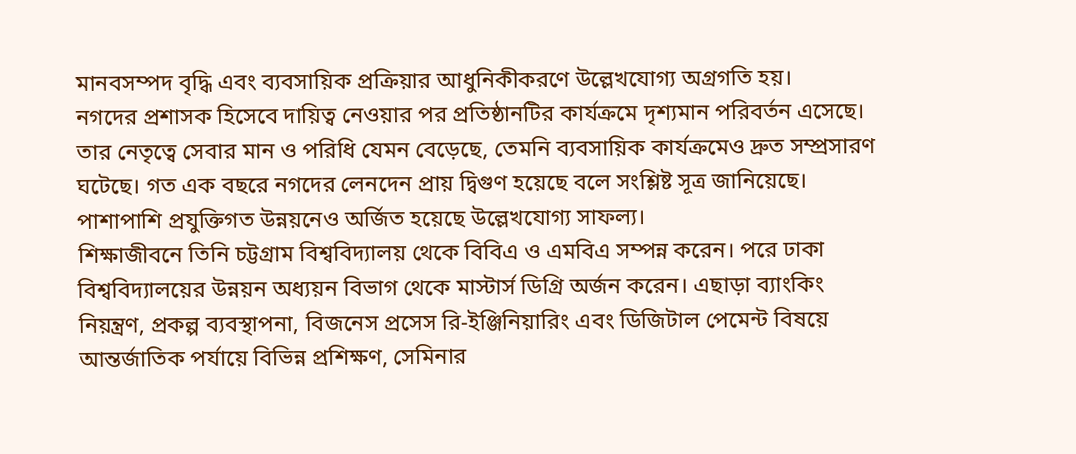মানবসম্পদ বৃদ্ধি এবং ব্যবসায়িক প্রক্রিয়ার আধুনিকীকরণে উল্লেখযোগ্য অগ্রগতি হয়।
নগদের প্রশাসক হিসেবে দায়িত্ব নেওয়ার পর প্রতিষ্ঠানটির কার্যক্রমে দৃশ্যমান পরিবর্তন এসেছে। তার নেতৃত্বে সেবার মান ও পরিধি যেমন বেড়েছে, তেমনি ব্যবসায়িক কার্যক্রমেও দ্রুত সম্প্রসারণ ঘটেছে। গত এক বছরে নগদের লেনদেন প্রায় দ্বিগুণ হয়েছে বলে সংশ্লিষ্ট সূত্র জানিয়েছে। পাশাপাশি প্রযুক্তিগত উন্নয়নেও অর্জিত হয়েছে উল্লেখযোগ্য সাফল্য।
শিক্ষাজীবনে তিনি চট্টগ্রাম বিশ্ববিদ্যালয় থেকে বিবিএ ও এমবিএ সম্পন্ন করেন। পরে ঢাকা বিশ্ববিদ্যালয়ের উন্নয়ন অধ্যয়ন বিভাগ থেকে মাস্টার্স ডিগ্রি অর্জন করেন। এছাড়া ব্যাংকিং নিয়ন্ত্রণ, প্রকল্প ব্যবস্থাপনা, বিজনেস প্রসেস রি-ইঞ্জিনিয়ারিং এবং ডিজিটাল পেমেন্ট বিষয়ে আন্তর্জাতিক পর্যায়ে বিভিন্ন প্রশিক্ষণ, সেমিনার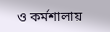ও কর্মশালায়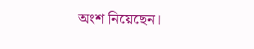অংশ নিয়েছেন।